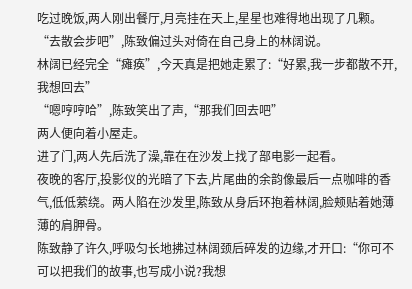吃过晚饭,两人刚出餐厅,月亮挂在天上,星星也难得地出现了几颗。
“去散会步吧”,陈致偏过头对倚在自己身上的林阔说。
林阔已经完全“瘫痪”,今天真是把她走累了:“好累,我一步都散不开,我想回去”
“嗯哼哼哈”,陈致笑出了声,“那我们回去吧”
两人便向着小屋走。
进了门,两人先后洗了澡,靠在在沙发上找了部电影一起看。
夜晚的客厅,投影仪的光暗了下去,片尾曲的余韵像最后一点咖啡的香气,低低萦绕。两人陷在沙发里,陈致从身后环抱着林阔,脸颊贴着她薄薄的肩胛骨。
陈致静了许久,呼吸匀长地拂过林阔颈后碎发的边缘,才开口:“你可不可以把我们的故事,也写成小说?我想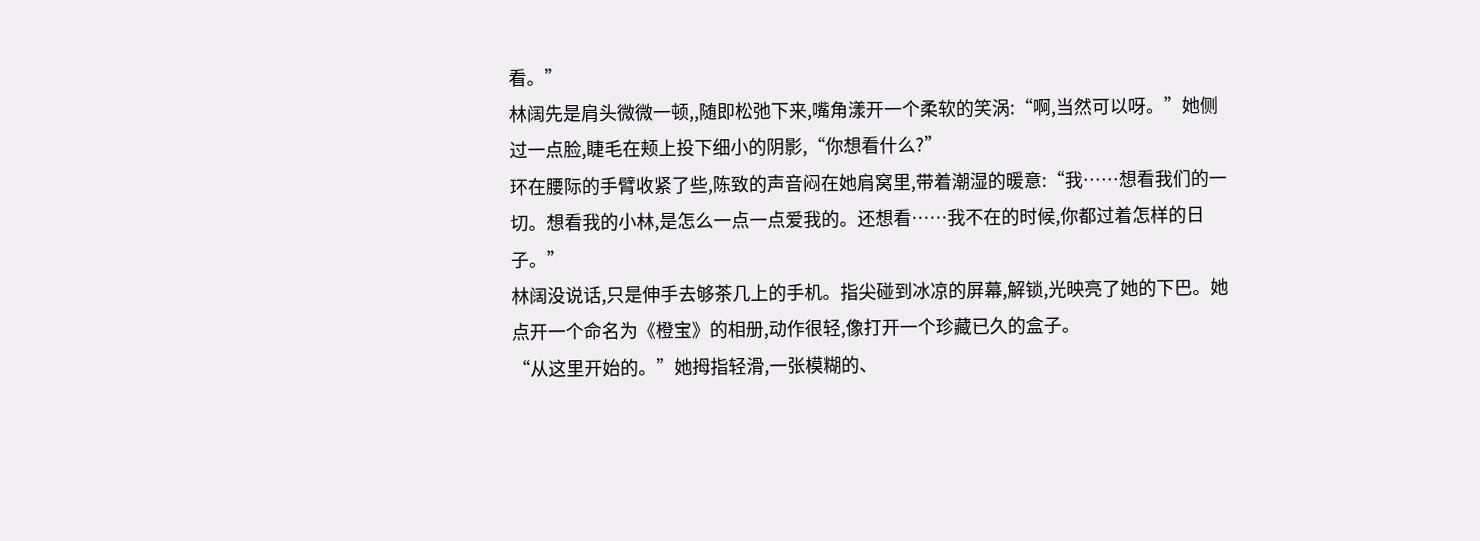看。”
林阔先是肩头微微一顿,,随即松弛下来,嘴角漾开一个柔软的笑涡:“啊,当然可以呀。”她侧过一点脸,睫毛在颊上投下细小的阴影,“你想看什么?”
环在腰际的手臂收紧了些,陈致的声音闷在她肩窝里,带着潮湿的暖意:“我……想看我们的一切。想看我的小林,是怎么一点一点爱我的。还想看……我不在的时候,你都过着怎样的日子。”
林阔没说话,只是伸手去够茶几上的手机。指尖碰到冰凉的屏幕,解锁,光映亮了她的下巴。她点开一个命名为《橙宝》的相册,动作很轻,像打开一个珍藏已久的盒子。
“从这里开始的。”她拇指轻滑,一张模糊的、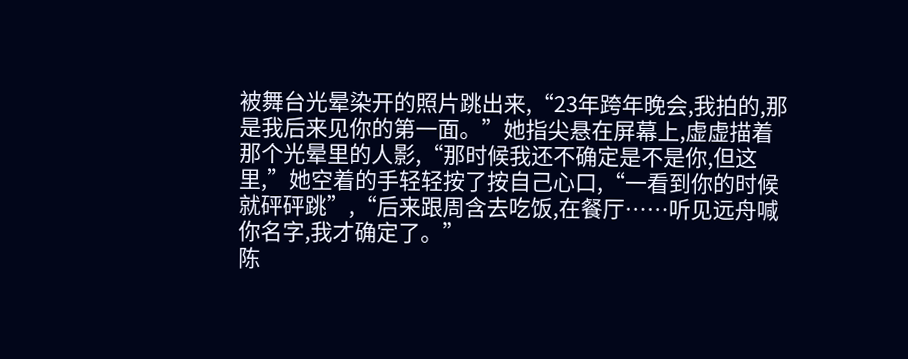被舞台光晕染开的照片跳出来,“23年跨年晚会,我拍的,那是我后来见你的第一面。”她指尖悬在屏幕上,虚虚描着那个光晕里的人影,“那时候我还不确定是不是你,但这里,”她空着的手轻轻按了按自己心口,“一看到你的时候就砰砰跳”,“后来跟周含去吃饭,在餐厅……听见远舟喊你名字,我才确定了。”
陈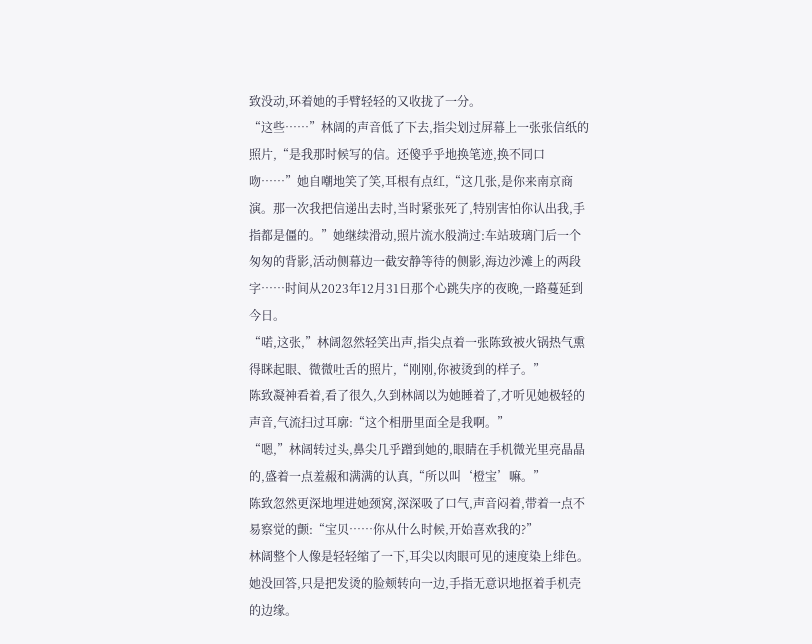致没动,环着她的手臂轻轻的又收拢了一分。
“这些……”林阔的声音低了下去,指尖划过屏幕上一张张信纸的照片,“是我那时候写的信。还傻乎乎地换笔迹,换不同口吻……”她自嘲地笑了笑,耳根有点红,“这几张,是你来南京商演。那一次我把信递出去时,当时紧张死了,特别害怕你认出我,手指都是僵的。”她继续滑动,照片流水般淌过:车站玻璃门后一个匆匆的背影,活动侧幕边一截安静等待的侧影,海边沙滩上的两段字……时间从2023年12月31日那个心跳失序的夜晚,一路蔓延到今日。
“喏,这张,”林阔忽然轻笑出声,指尖点着一张陈致被火锅热气熏得眯起眼、微微吐舌的照片,“刚刚,你被烫到的样子。”
陈致凝神看着,看了很久,久到林阔以为她睡着了,才听见她极轻的声音,气流扫过耳廓:“这个相册里面全是我啊。”
“嗯,”林阔转过头,鼻尖几乎蹭到她的,眼睛在手机微光里亮晶晶的,盛着一点羞赧和满满的认真,“所以叫‘橙宝’嘛。”
陈致忽然更深地埋进她颈窝,深深吸了口气,声音闷着,带着一点不易察觉的颤:“宝贝……你从什么时候,开始喜欢我的?”
林阔整个人像是轻轻缩了一下,耳尖以肉眼可见的速度染上绯色。她没回答,只是把发烫的脸颊转向一边,手指无意识地抠着手机壳的边缘。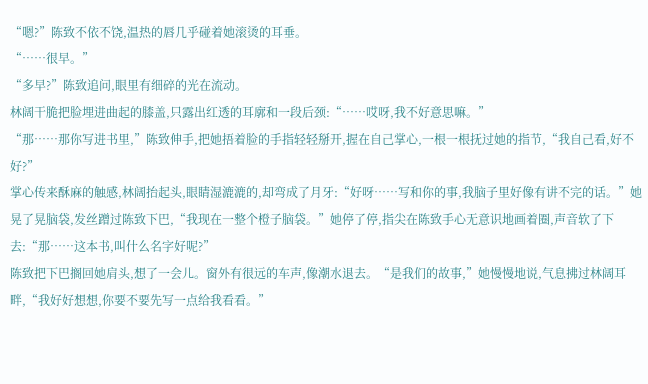“嗯?”陈致不依不饶,温热的唇几乎碰着她滚烫的耳垂。
“……很早。”
“多早?”陈致追问,眼里有细碎的光在流动。
林阔干脆把脸埋进曲起的膝盖,只露出红透的耳廓和一段后颈:“……哎呀,我不好意思嘛。”
“那……那你写进书里,”陈致伸手,把她捂着脸的手指轻轻掰开,握在自己掌心,一根一根抚过她的指节,“我自己看,好不好?”
掌心传来酥麻的触感,林阔抬起头,眼睛湿漉漉的,却弯成了月牙:“好呀……写和你的事,我脑子里好像有讲不完的话。”她晃了晃脑袋,发丝蹭过陈致下巴,“我现在一整个橙子脑袋。”她停了停,指尖在陈致手心无意识地画着圈,声音软了下去:“那……这本书,叫什么名字好呢?”
陈致把下巴搁回她肩头,想了一会儿。窗外有很远的车声,像潮水退去。“是我们的故事,”她慢慢地说,气息拂过林阔耳畔,“我好好想想,你要不要先写一点给我看看。”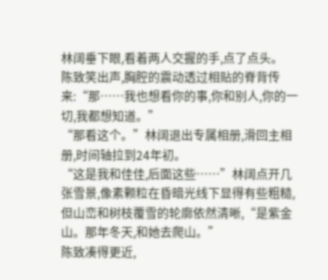林阔垂下眼,看着两人交握的手,点了点头。
陈致笑出声,胸腔的震动透过相贴的脊背传来:“那……我也想看你的事,你和别人,你的一切,我都想知道。”
“那看这个。”林阔退出专属相册,滑回主相册,时间轴拉到24年初。
“这是我和佳佳,后面这些……”林阔点开几张雪景,像素颗粒在昏暗光线下显得有些粗糙,但山峦和树枝覆雪的轮廓依然清晰,“是紫金山。那年冬天,和她去爬山。”
陈致凑得更近,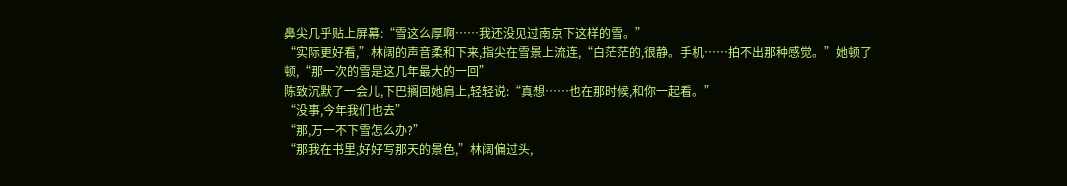鼻尖几乎贴上屏幕:“雪这么厚啊……我还没见过南京下这样的雪。”
“实际更好看,”林阔的声音柔和下来,指尖在雪景上流连,“白茫茫的,很静。手机……拍不出那种感觉。”她顿了顿,“那一次的雪是这几年最大的一回”
陈致沉默了一会儿,下巴搁回她肩上,轻轻说:“真想……也在那时候,和你一起看。”
“没事,今年我们也去”
“那,万一不下雪怎么办?”
“那我在书里,好好写那天的景色,”林阔偏过头,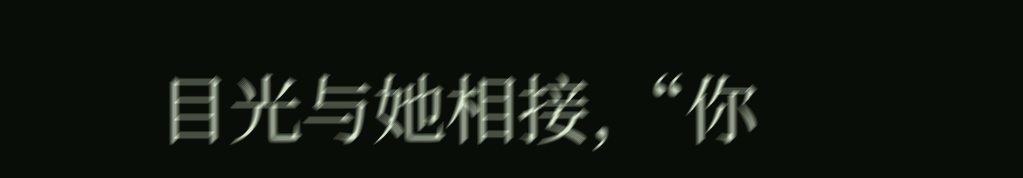目光与她相接,“你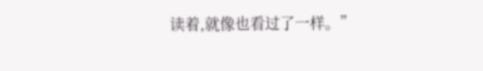读着,就像也看过了一样。”